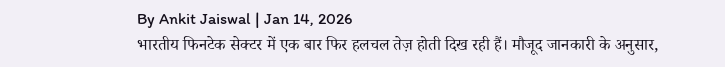By Ankit Jaiswal | Jan 14, 2026
भारतीय फिनटेक सेक्टर में एक बार फिर हलचल तेज़ होती दिख रही हैं। मौजूद जानकारी के अनुसार,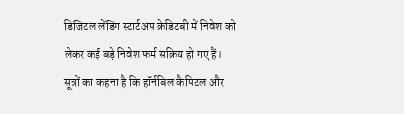डिजिटल लेंडिंग स्टार्टअप क्रेडिटबी में निवेश को लेकर कई बड़े निवेश फर्म सक्रिय हो गए हैं। सूत्रों का कहना है कि हॉर्नबिल कैपिटल और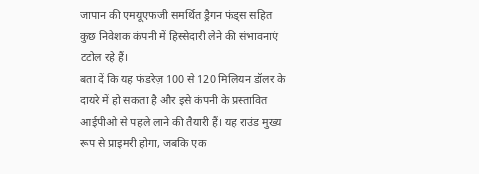जापान की एमयूएफजी समर्थित ड्रैगन फंड्स सहित कुछ निवेशक कंपनी में हिस्सेदारी लेने की संभावनाएं टटोल रहे हैं।
बता दें कि यह फंडरेज़ 100 से 120 मिलियन डॉलर के दायरे में हो सकता है और इसे कंपनी के प्रस्तावित आईपीओ से पहले लाने की तैयारी हैं। यह राउंड मुख्य रूप से प्राइमरी होगा, जबकि एक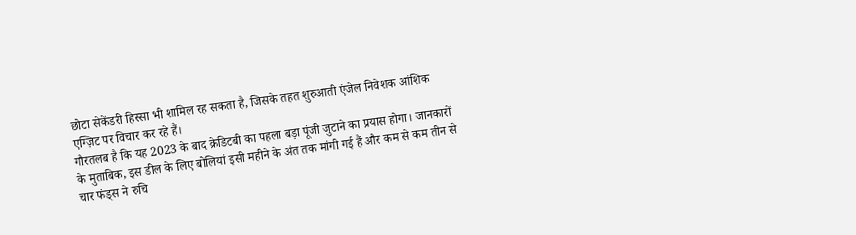छोटा सेकेंडरी हिस्सा भी शामिल रह सकता है, जिसके तहत शुरुआती एंजेल निवेशक आंशिक एग्ज़िट पर विचार कर रहे हैं।
गौरतलब है कि यह 2023 के बाद क्रेडिटबी का पहला बड़ा पूंजी जुटाने का प्रयास होगा। जानकारों के मुताबिक, इस डील के लिए बोलियां इसी महीने के अंत तक मांगी गई हैं और कम से कम तीन से चार फंड्स ने रुचि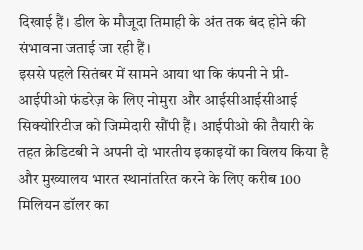दिखाई हैं। डील के मौजूदा तिमाही के अंत तक बंद होने की संभावना जताई जा रही हैं।
इससे पहले सितंबर में सामने आया था कि कंपनी ने प्री-आईपीओ फंडरेज़ के लिए नोमुरा और आईसीआईसीआई सिक्योरिटीज को जिम्मेदारी सौंपी हैं। आईपीओ की तैयारी के तहत क्रेडिटबी ने अपनी दो भारतीय इकाइयों का विलय किया है और मुख्यालय भारत स्थानांतरित करने के लिए करीब 100 मिलियन डॉलर का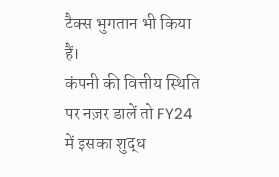टैक्स भुगतान भी किया हैं।
कंपनी की वित्तीय स्थिति पर नज़र डालें तो FY24 में इसका शुद्ध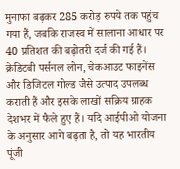मुनाफा बढ़कर 285 करोड़ रुपये तक पहुंच गया हैं, जबकि राजस्व में सालाना आधार पर 40 प्रतिशत की बढ़ोतरी दर्ज की गई हैं। क्रेडिटबी पर्सनल लोन, चेकआउट फाइनेंस और डिजिटल गोल्ड जैसे उत्पाद उपलब्ध कराती हैं और इसके लाखों सक्रिय ग्राहक देशभर में फैले हुए हैं। यदि आईपीओ योजना के अनुसार आगे बढ़ता है, तो यह भारतीय पूंजी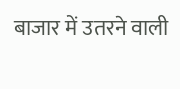बाजार में उतरने वाली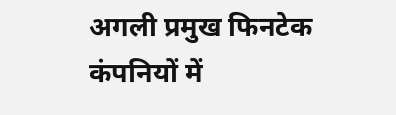अगली प्रमुख फिनटेक कंपनियों में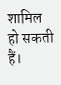शामिल हो सकती हैं।